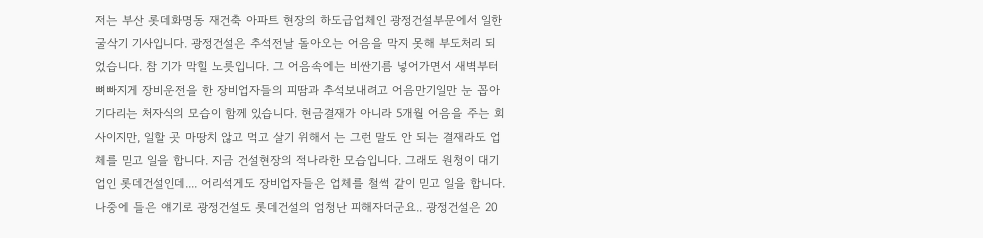저는 부산 롯데화명동 재건축 아파트 현장의 하도급업체인 광정건설부문에서 일한 굴삭기 기사입니다. 광정건설은 추석전날 돌아오는 어음을 막지 못해 부도처리 되었습니다. 참 기가 막힐 노릇입니다. 그 어음속에는 비싼기름 넣어가면서 새벽부터 뼈빠지게 장비운전을 한 장비업자들의 피땀과 추석보내려고 어음만기일만 눈 꼽아 기다리는 처자식의 모습이 함께 있습니다. 현금결재가 아니라 5개월 어음을 주는 회사이지만, 일할 곳 마땅치 않고 먹고 살기 위해서 는 그런 말도 안 되는 결재라도 업체를 믿고 일을 합니다. 지금 건설현장의 적나라한 모습입니다. 그래도 원청이 대기업인 롯데건설인데.... 어리석게도 장비업자들은 업체를 철썩 같이 믿고 일을 합니다. 나중에 들은 얘기로 광정건설도 롯데건설의 엄청난 피해자더군요.. 광정건설은 20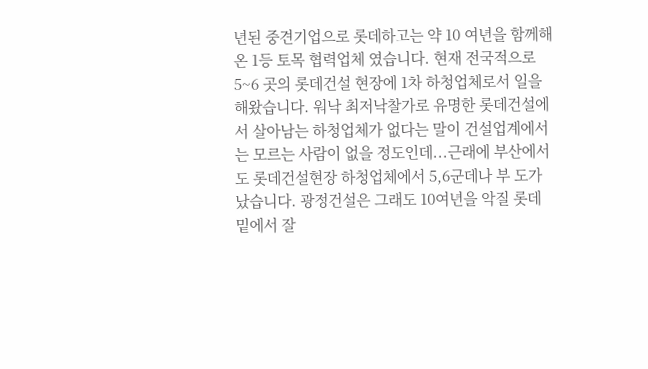년된 중견기업으로 롯데하고는 약 10 여년을 함께해온 1등 토목 협력업체 였습니다. 현재 전국적으로 5~6 곳의 롯데건설 현장에 1차 하청업체로서 일을 해왔습니다. 워낙 최저낙찰가로 유명한 롯데건설에서 살아남는 하청업체가 없다는 말이 건설업계에서는 모르는 사람이 없을 정도인데...근래에 부산에서도 롯데건설현장 하청업체에서 5,6군데나 부 도가 났습니다. 광정건설은 그래도 10여년을 악질 롯데 밑에서 잘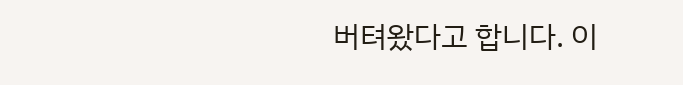버텨왔다고 합니다. 이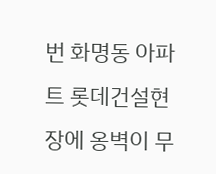번 화명동 아파트 롯데건설현장에 옹벽이 무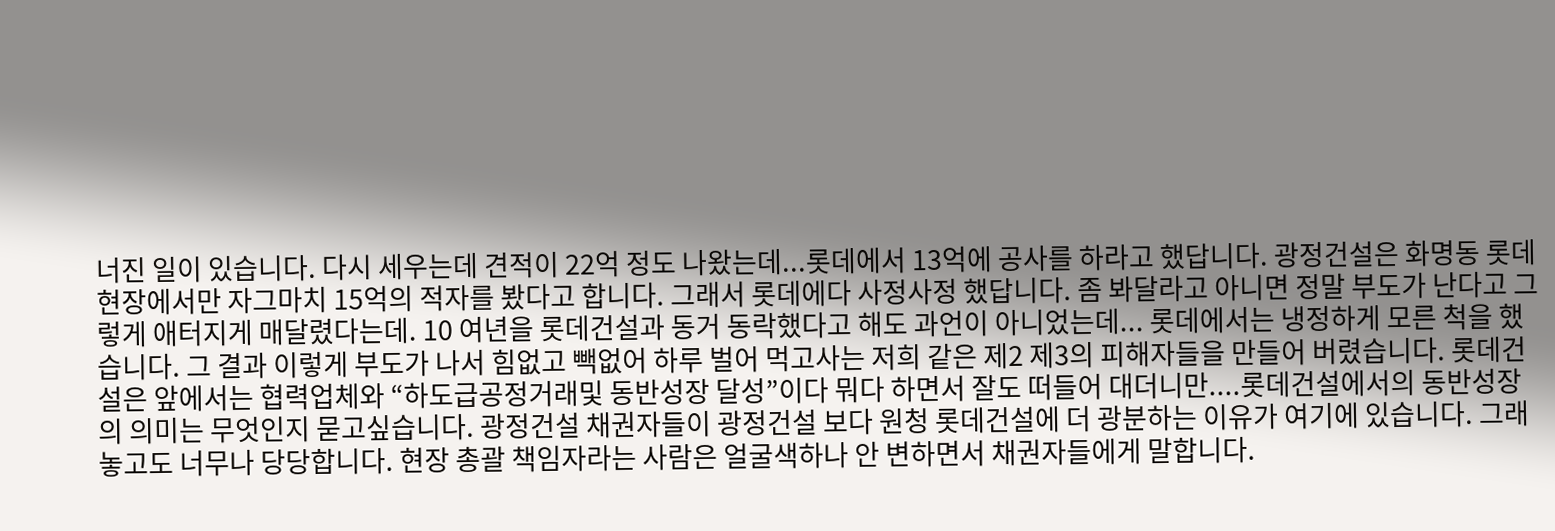너진 일이 있습니다. 다시 세우는데 견적이 22억 정도 나왔는데...롯데에서 13억에 공사를 하라고 했답니다. 광정건설은 화명동 롯데현장에서만 자그마치 15억의 적자를 봤다고 합니다. 그래서 롯데에다 사정사정 했답니다. 좀 봐달라고 아니면 정말 부도가 난다고 그렇게 애터지게 매달렸다는데. 10 여년을 롯데건설과 동거 동락했다고 해도 과언이 아니었는데... 롯데에서는 냉정하게 모른 척을 했습니다. 그 결과 이렇게 부도가 나서 힘없고 빽없어 하루 벌어 먹고사는 저희 같은 제2 제3의 피해자들을 만들어 버렸습니다. 롯데건설은 앞에서는 협력업체와 “하도급공정거래및 동반성장 달성”이다 뭐다 하면서 잘도 떠들어 대더니만....롯데건설에서의 동반성장의 의미는 무엇인지 묻고싶습니다. 광정건설 채권자들이 광정건설 보다 원청 롯데건설에 더 광분하는 이유가 여기에 있습니다. 그래놓고도 너무나 당당합니다. 현장 총괄 책임자라는 사람은 얼굴색하나 안 변하면서 채권자들에게 말합니다.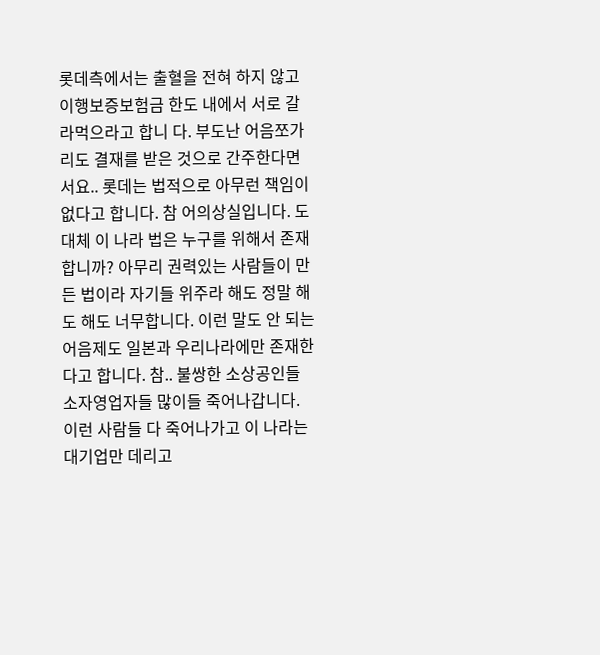롯데측에서는 출혈을 전혀 하지 않고 이행보증보험금 한도 내에서 서로 갈라먹으라고 합니 다. 부도난 어음쪼가리도 결재를 받은 것으로 간주한다면서요.. 롯데는 법적으로 아무런 책임이 없다고 합니다. 참 어의상실입니다. 도대체 이 나라 법은 누구를 위해서 존재합니까? 아무리 권력있는 사람들이 만든 법이라 자기들 위주라 해도 정말 해도 해도 너무합니다. 이런 말도 안 되는 어음제도 일본과 우리나라에만 존재한다고 합니다. 참.. 불쌍한 소상공인들 소자영업자들 많이들 죽어나갑니다. 이런 사람들 다 죽어나가고 이 나라는 대기업만 데리고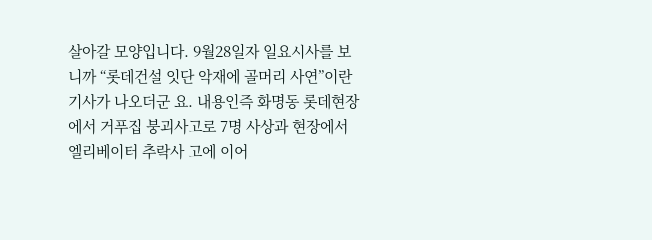살아갈 모양입니다. 9월28일자 일요시사를 보니까 “롯데건설 잇단 악재에 골머리 사연”이란 기사가 나오더군 요. 내용인즉 화명동 롯데현장에서 거푸집 붕괴사고로 7명 사상과 현장에서 엘리베이터 추락사 고에 이어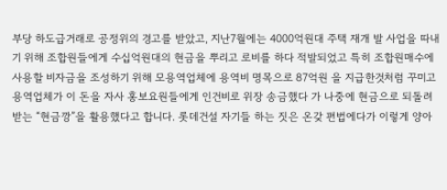부당 하도급거래로 공정위의 경고를 받았고, 지난7월에는 4000억원대 주택 재개 발 사업을 따내기 위해 조합원들에게 수십억원대의 현금을 뿌리고 로비를 하다 적발되었고 특히 조합원매수에 사용할 비자금을 조성하기 위해 모용역업체에 용역비 명목으로 87억원 을 지급한것처럼 꾸미고 용역업체가 이 돈을 자사 홍보요원들에게 인건비로 위장 송금했다 가 나중에 현금으로 되돌려 받는 “현금깡”을 활용했다고 합니다. 롯데건설 자기들 하는 짓은 온갖 편법에다가 이렇게 양아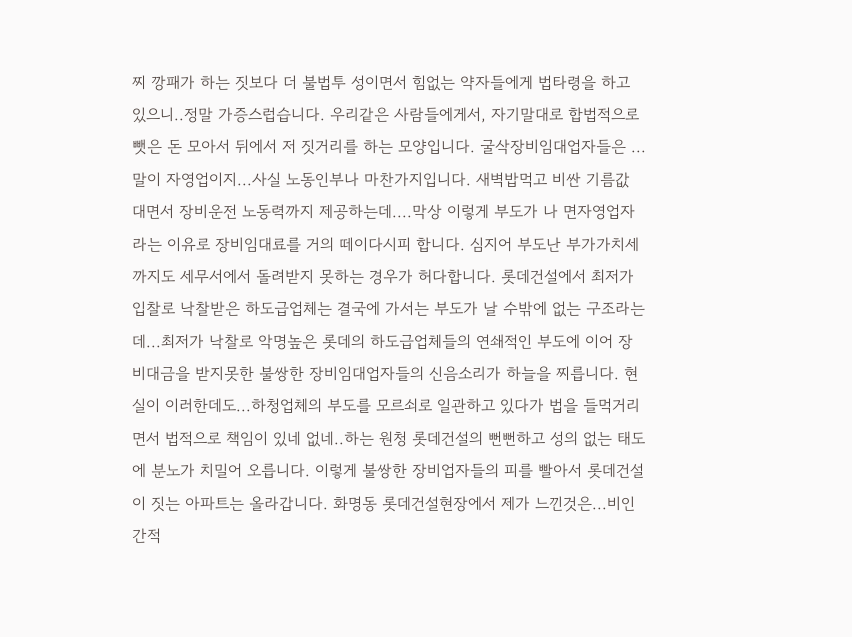찌 깡패가 하는 짓보다 더 불법투 성이면서 힘없는 약자들에게 법타령을 하고 있으니..정말 가증스럽습니다. 우리같은 사람들에게서, 자기말대로 합법적으로 뺏은 돈 모아서 뒤에서 저 짓거리를 하는 모양입니다. 굴삭장비임대업자들은 ...말이 자영업이지...사실 노동인부나 마찬가지입니다. 새벽밥먹고 비싼 기름값 대면서 장비운전 노동력까지 제공하는데....막상 이렇게 부도가 나 면자영업자라는 이유로 장비임대료를 거의 떼이다시피 합니다. 심지어 부도난 부가가치세까지도 세무서에서 돌려받지 못하는 경우가 허다합니다. 롯데건설에서 최저가 입찰로 낙찰받은 하도급업체는 결국에 가서는 부도가 날 수밖에 없는 구조라는데...최저가 낙찰로 악명높은 롯데의 하도급업체들의 연쇄적인 부도에 이어 장 비대금을 받지못한 불쌍한 장비임대업자들의 신음소리가 하늘을 찌릅니다. 현실이 이러한데도...하청업체의 부도를 모르쇠로 일관하고 있다가 법을 들먹거리면서 법적으로 책임이 있네 없네..하는 원청 롯데건설의 뻔뻔하고 성의 없는 태도에 분노가 치밀어 오릅니다. 이렇게 불쌍한 장비업자들의 피를 빨아서 롯데건설이 짓는 아파트는 올라갑니다. 화명동 롯데건설현장에서 제가 느낀것은...비인간적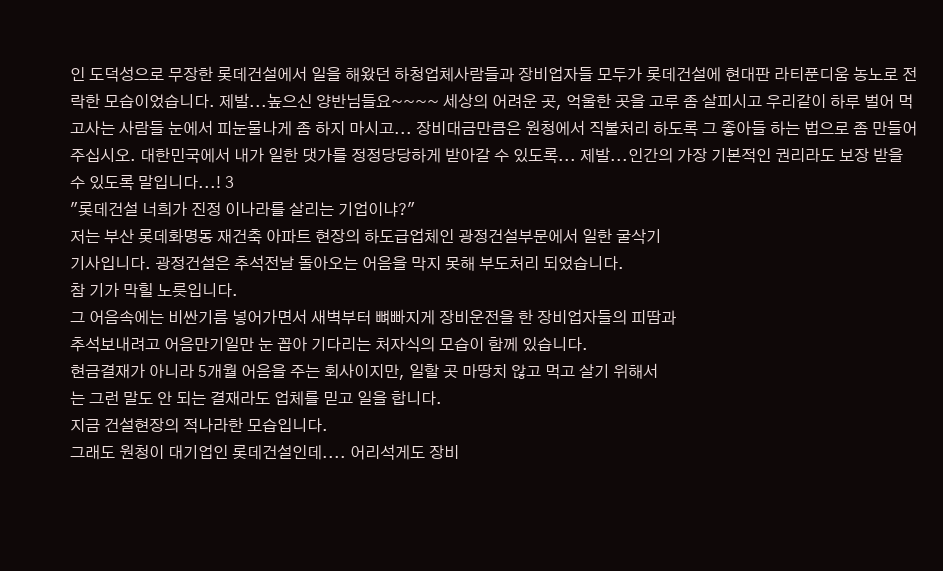인 도덕성으로 무장한 롯데건설에서 일을 해왔던 하청업체사람들과 장비업자들 모두가 롯데건설에 현대판 라티푼디움 농노로 전락한 모습이었습니다. 제발...높으신 양반님들요~~~~ 세상의 어려운 곳, 억울한 곳을 고루 좀 살피시고 우리같이 하루 벌어 먹고사는 사람들 눈에서 피눈물나게 좀 하지 마시고... 장비대금만큼은 원청에서 직불처리 하도록 그 좋아들 하는 법으로 좀 만들어 주십시오. 대한민국에서 내가 일한 댓가를 정정당당하게 받아갈 수 있도록... 제발...인간의 가장 기본적인 권리라도 보장 받을 수 있도록 말입니다...! 3
"롯데건설 너희가 진정 이나라를 살리는 기업이냐?"
저는 부산 롯데화명동 재건축 아파트 현장의 하도급업체인 광정건설부문에서 일한 굴삭기
기사입니다. 광정건설은 추석전날 돌아오는 어음을 막지 못해 부도처리 되었습니다.
참 기가 막힐 노릇입니다.
그 어음속에는 비싼기름 넣어가면서 새벽부터 뼈빠지게 장비운전을 한 장비업자들의 피땀과
추석보내려고 어음만기일만 눈 꼽아 기다리는 처자식의 모습이 함께 있습니다.
현금결재가 아니라 5개월 어음을 주는 회사이지만, 일할 곳 마땅치 않고 먹고 살기 위해서
는 그런 말도 안 되는 결재라도 업체를 믿고 일을 합니다.
지금 건설현장의 적나라한 모습입니다.
그래도 원청이 대기업인 롯데건설인데.... 어리석게도 장비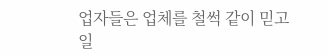업자들은 업체를 철썩 같이 믿고
일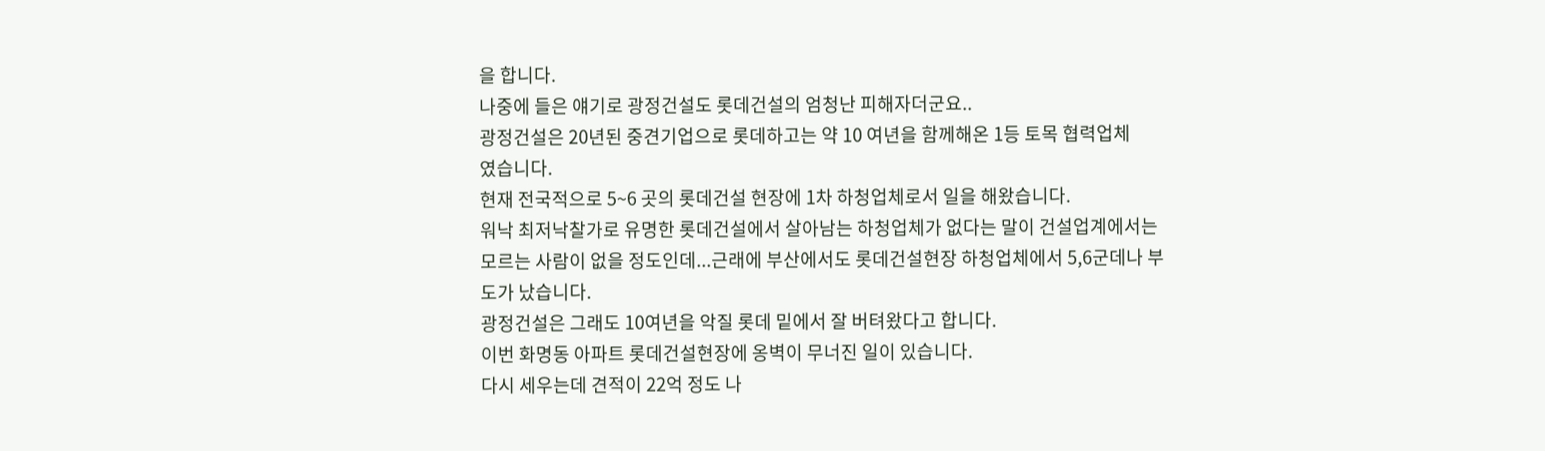을 합니다.
나중에 들은 얘기로 광정건설도 롯데건설의 엄청난 피해자더군요..
광정건설은 20년된 중견기업으로 롯데하고는 약 10 여년을 함께해온 1등 토목 협력업체
였습니다.
현재 전국적으로 5~6 곳의 롯데건설 현장에 1차 하청업체로서 일을 해왔습니다.
워낙 최저낙찰가로 유명한 롯데건설에서 살아남는 하청업체가 없다는 말이 건설업계에서는
모르는 사람이 없을 정도인데...근래에 부산에서도 롯데건설현장 하청업체에서 5,6군데나 부
도가 났습니다.
광정건설은 그래도 10여년을 악질 롯데 밑에서 잘 버텨왔다고 합니다.
이번 화명동 아파트 롯데건설현장에 옹벽이 무너진 일이 있습니다.
다시 세우는데 견적이 22억 정도 나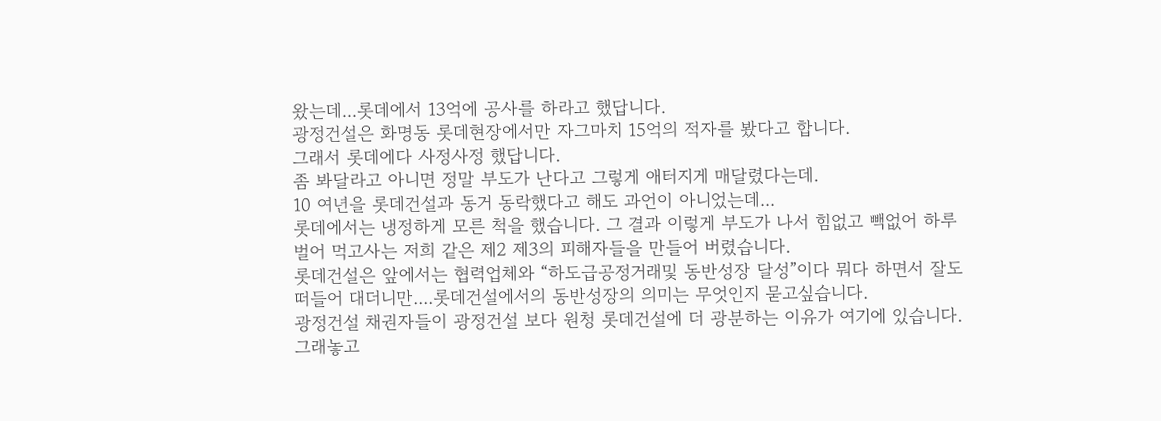왔는데...롯데에서 13억에 공사를 하라고 했답니다.
광정건설은 화명동 롯데현장에서만 자그마치 15억의 적자를 봤다고 합니다.
그래서 롯데에다 사정사정 했답니다.
좀 봐달라고 아니면 정말 부도가 난다고 그렇게 애터지게 매달렸다는데.
10 여년을 롯데건설과 동거 동락했다고 해도 과언이 아니었는데...
롯데에서는 냉정하게 모른 척을 했습니다. 그 결과 이렇게 부도가 나서 힘없고 빽없어 하루
벌어 먹고사는 저희 같은 제2 제3의 피해자들을 만들어 버렸습니다.
롯데건설은 앞에서는 협력업체와 “하도급공정거래및 동반성장 달성”이다 뭐다 하면서 잘도
떠들어 대더니만....롯데건설에서의 동반성장의 의미는 무엇인지 묻고싶습니다.
광정건설 채권자들이 광정건설 보다 원청 롯데건설에 더 광분하는 이유가 여기에 있습니다.
그래놓고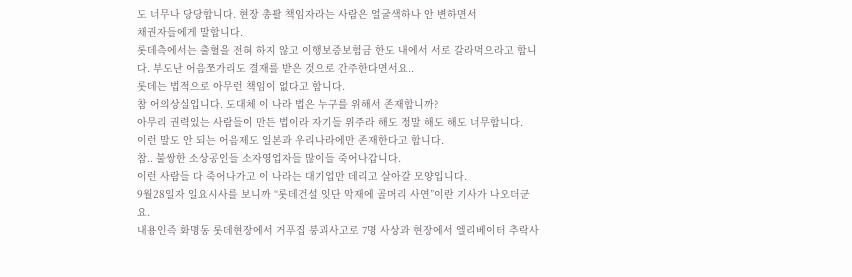도 너무나 당당합니다. 현장 총괄 책임자라는 사람은 얼굴색하나 안 변하면서
채권자들에게 말합니다.
롯데측에서는 출혈을 전혀 하지 않고 이행보증보험금 한도 내에서 서로 갈라먹으라고 합니
다. 부도난 어음쪼가리도 결재를 받은 것으로 간주한다면서요..
롯데는 법적으로 아무런 책임이 없다고 합니다.
참 어의상실입니다. 도대체 이 나라 법은 누구를 위해서 존재합니까?
아무리 권력있는 사람들이 만든 법이라 자기들 위주라 해도 정말 해도 해도 너무합니다.
이런 말도 안 되는 어음제도 일본과 우리나라에만 존재한다고 합니다.
참.. 불쌍한 소상공인들 소자영업자들 많이들 죽어나갑니다.
이런 사람들 다 죽어나가고 이 나라는 대기업만 데리고 살아갈 모양입니다.
9월28일자 일요시사를 보니까 “롯데건설 잇단 악재에 골머리 사연”이란 기사가 나오더군
요.
내용인즉 화명동 롯데현장에서 거푸집 붕괴사고로 7명 사상과 현장에서 엘리베이터 추락사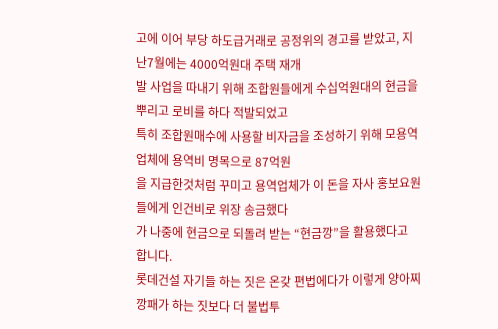고에 이어 부당 하도급거래로 공정위의 경고를 받았고, 지난7월에는 4000억원대 주택 재개
발 사업을 따내기 위해 조합원들에게 수십억원대의 현금을 뿌리고 로비를 하다 적발되었고
특히 조합원매수에 사용할 비자금을 조성하기 위해 모용역업체에 용역비 명목으로 87억원
을 지급한것처럼 꾸미고 용역업체가 이 돈을 자사 홍보요원들에게 인건비로 위장 송금했다
가 나중에 현금으로 되돌려 받는 “현금깡”을 활용했다고 합니다.
롯데건설 자기들 하는 짓은 온갖 편법에다가 이렇게 양아찌 깡패가 하는 짓보다 더 불법투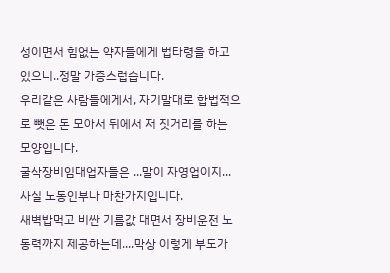성이면서 힘없는 약자들에게 법타령을 하고 있으니..정말 가증스럽습니다.
우리같은 사람들에게서, 자기말대로 합법적으로 뺏은 돈 모아서 뒤에서 저 짓거리를 하는
모양입니다.
굴삭장비임대업자들은 ...말이 자영업이지...사실 노동인부나 마찬가지입니다.
새벽밥먹고 비싼 기름값 대면서 장비운전 노동력까지 제공하는데....막상 이렇게 부도가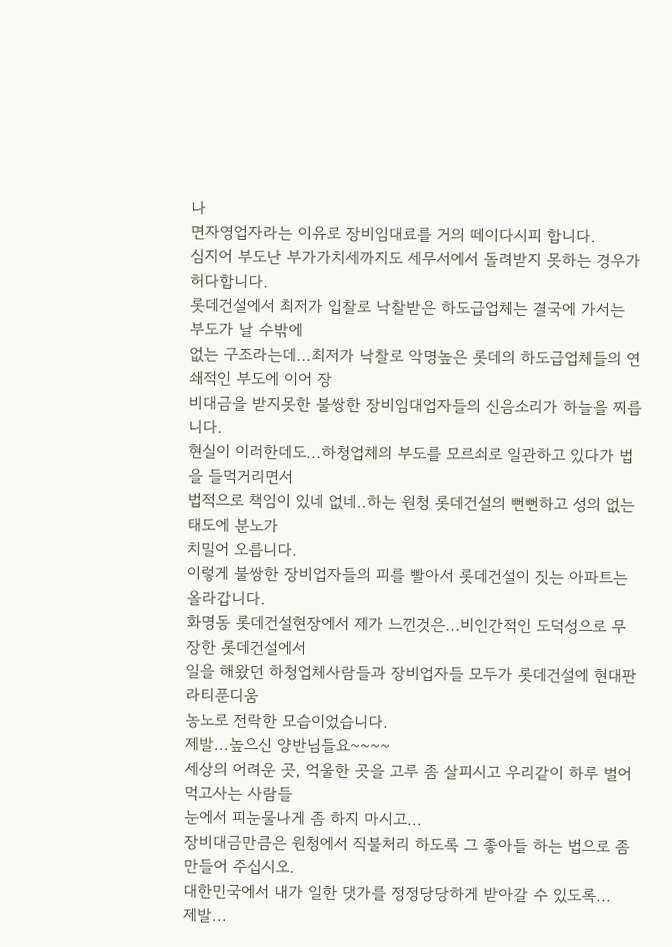나
면자영업자라는 이유로 장비임대료를 거의 떼이다시피 합니다.
심지어 부도난 부가가치세까지도 세무서에서 돌려받지 못하는 경우가 허다합니다.
롯데건설에서 최저가 입찰로 낙찰받은 하도급업체는 결국에 가서는 부도가 날 수밖에
없는 구조라는데...최저가 낙찰로 악명높은 롯데의 하도급업체들의 연쇄적인 부도에 이어 장
비대금을 받지못한 불쌍한 장비임대업자들의 신음소리가 하늘을 찌릅니다.
현실이 이러한데도...하청업체의 부도를 모르쇠로 일관하고 있다가 법을 들먹거리면서
법적으로 책임이 있네 없네..하는 원청 롯데건설의 뻔뻔하고 성의 없는 태도에 분노가
치밀어 오릅니다.
이렇게 불쌍한 장비업자들의 피를 빨아서 롯데건설이 짓는 아파트는 올라갑니다.
화명동 롯데건설현장에서 제가 느낀것은...비인간적인 도덕성으로 무장한 롯데건설에서
일을 해왔던 하청업체사람들과 장비업자들 모두가 롯데건설에 현대판 라티푼디움
농노로 전락한 모습이었습니다.
제발...높으신 양반님들요~~~~
세상의 어려운 곳, 억울한 곳을 고루 좀 살피시고 우리같이 하루 벌어 먹고사는 사람들
눈에서 피눈물나게 좀 하지 마시고...
장비대금만큼은 원청에서 직불처리 하도록 그 좋아들 하는 법으로 좀 만들어 주십시오.
대한민국에서 내가 일한 댓가를 정정당당하게 받아갈 수 있도록...
제발...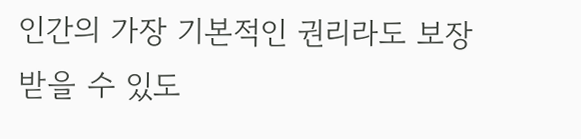인간의 가장 기본적인 권리라도 보장 받을 수 있도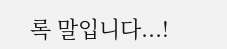록 말입니다...!